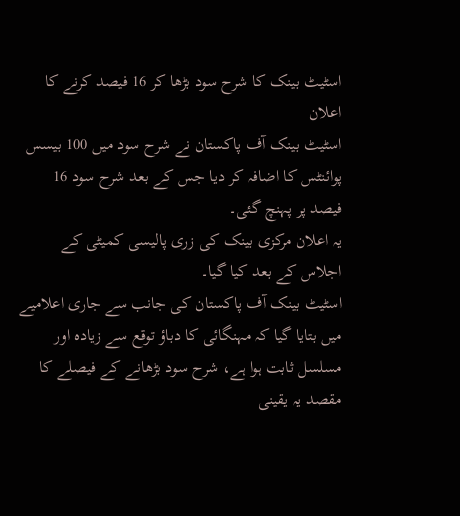اسٹیٹ بینک کا شرح سود بڑھا کر 16 فیصد کرنے کا اعلان
اسٹیٹ بینک آف پاکستان نے شرح سود میں 100 بیسس پوائنٹس کا اضافہ کر دیا جس کے بعد شرح سود 16 فیصد پر پہنچ گئی۔
یہ اعلان مرکزی بینک کی زری پالیسی کمیٹی کے اجلاس کے بعد کیا گیا۔
اسٹیٹ بینک آف پاکستان کی جانب سے جاری اعلامیے میں بتایا گیا کہ مہنگائی کا دباؤ توقع سے زیادہ اور مسلسل ثابت ہوا ہے، شرح سود بڑھانے کے فیصلے کا مقصد یہ یقینی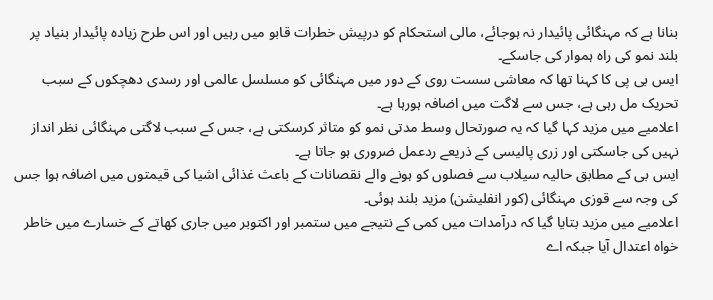بنانا ہے کہ مہنگائی پائیدار نہ ہوجائے، مالی استحکام کو درپیش خطرات قابو میں رہیں اور اس طرح زیادہ پائیدار بنیاد پر بلند نمو کی راہ ہموار کی جاسکے۔
ایس بی پی کا کہنا تھا کہ معاشی سست روی کے دور میں مہنگائی کو مسلسل عالمی اور رسدی دھچکوں کے سبب تحریک مل رہی ہے، جس سے لاگت میں اضافہ ہورہا ہے۔
اعلامیے میں مزید کہا گیا کہ یہ صورتحال وسط مدتی نمو کو متاثر کرسکتی ہے، جس کے سبب لاگتی مہنگائی نظر انداز نہیں کی جاسکتی اور زری پالیسی کے ذریعے ردعمل ضروری ہو جاتا ہے۔
ایس بی کے مطابق حالیہ سیلاب سے فصلوں کو ہونے والے نقصانات کے باعث غذائی اشیا کی قیمتوں میں اضافہ ہوا جس کی وجہ سے قوزی مہنگائی (کور انفلیشن) مزید بلند ہوئی۔
اعلامیے میں مزید بتایا گیا کہ درآمدات میں کمی کے نتیجے میں ستمبر اور اکتوبر میں جاری کھاتے کے خسارے میں خاطر خواہ اعتدال آیا جبکہ اے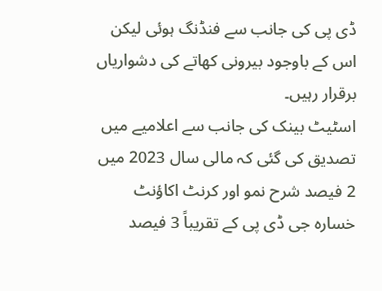ڈی پی کی جانب سے فنڈنگ ہوئی لیکن اس کے باوجود بیرونی کھاتے کی دشواریاں برقرار رہیں۔
اسٹیٹ بینک کی جانب سے اعلامیے میں تصدیق کی گئی کہ مالی سال 2023 میں 2 فیصد شرح نمو اور کرنٹ اکاؤنٹ خسارہ جی ڈی پی کے تقریباً 3 فیصد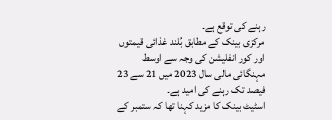رہنے کی توقع ہے۔
مرکزی بینک کے مطابق بُلند غذائی قیمتوں اور کور انفلیشن کی وجہ سے اوسط مہنگائی مالی سال 2023 میں 21 سے 23 فیصد تک رہنے کی امید ہے۔
اسٹیٹ بینک کا مزید کہنا تھا کہ ستمبر کے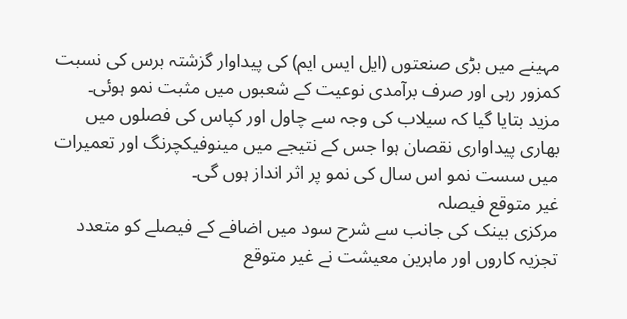مہینے میں بڑی صنعتوں (ایل ایس ایم) کی پیداوار گزشتہ برس کی نسبت کمزور رہی اور صرف برآمدی نوعیت کے شعبوں میں مثبت نمو ہوئی۔
مزید بتایا گیا کہ سیلاب کی وجہ سے چاول اور کپاس کی فصلوں میں بھاری پیداواری نقصان ہوا جس کے نتیجے میں مینوفیکچرنگ اور تعمیرات میں سست نمو اس سال کی نمو پر اثر انداز ہوں گی۔
غیر متوقع فیصلہ
مرکزی بینک کی جانب سے شرح سود میں اضافے کے فیصلے کو متعدد تجزیہ کاروں اور ماہرین معیشت نے غیر متوقع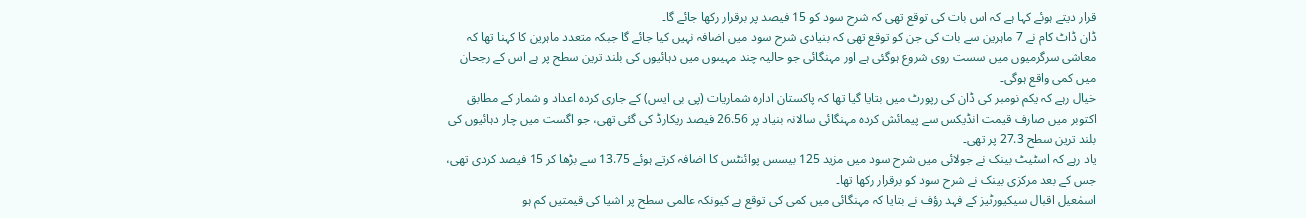قرار دیتے ہوئے کہا ہے کہ اس بات کی توقع تھی کہ شرح سود کو 15 فیصد پر برقرار رکھا جائے گا۔
ڈان ڈاٹ کام نے 7 ماہرین سے بات کی جن کو توقع تھی کہ بنیادی شرح سود میں اضافہ نہیں کیا جائے گا جبکہ متعدد ماہرین کا کہنا تھا کہ معاشی سرگرمیوں میں سست روی شروع ہوگئی ہے اور مہنگائی جو حالیہ چند مہیںوں میں دہائیوں کی بلند ترین سطح پر ہے اس کے رجحان میں کمی واقع ہوگی۔
خیال رہے کہ یکم نومبر کی ڈان کی رپورٹ میں بتایا گیا تھا کہ پاکستان ادارہ شماریات (پی بی ایس) کے جاری کردہ اعداد و شمار کے مطابق اکتوبر میں صارف قیمت انڈیکس سے پیمائش کردہ مہنگائی سالانہ بنیاد پر 26.56 فیصد ریکارڈ کی گئی تھی، جو اگست میں چار دہائیوں کی بلند ترین سطح 27.3 پر تھی۔
یاد رہے کہ اسٹیٹ بینک نے جولائی میں شرح سود میں مزید 125 بیسس پوائنٹس کا اضافہ کرتے ہوئے 13.75 سے بڑھا کر 15 فیصد کردی تھی، جس کے بعد مرکزی بینک نے شرح سود کو برقرار رکھا تھا۔
اسمٰعیل اقبال سیکیورٹیز کے فہد رؤف نے بتایا کہ مہنگائی میں کمی کی توقع ہے کیونکہ عالمی سطح پر اشیا کی قیمتیں کم ہو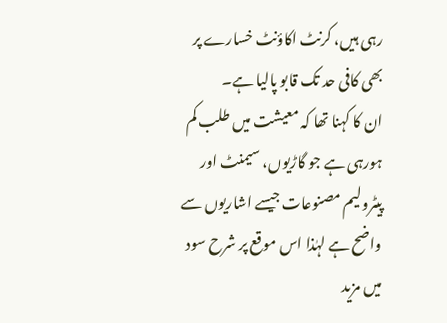رہی ہیں، کرنٹ اکاؤنٹ خسارے پر بھی کافی حد تک قابو پالیا ہے۔
ان کا کہنا تھا کہ معیشت میں طلب کم ہورہی ہے جو گاڑیوں، سیمنٹ اور پیٹرولیم مصنوعات جیسے اشاریوں سے واضح ہے لہٰذا اس موقع پر شرح سود میں مزید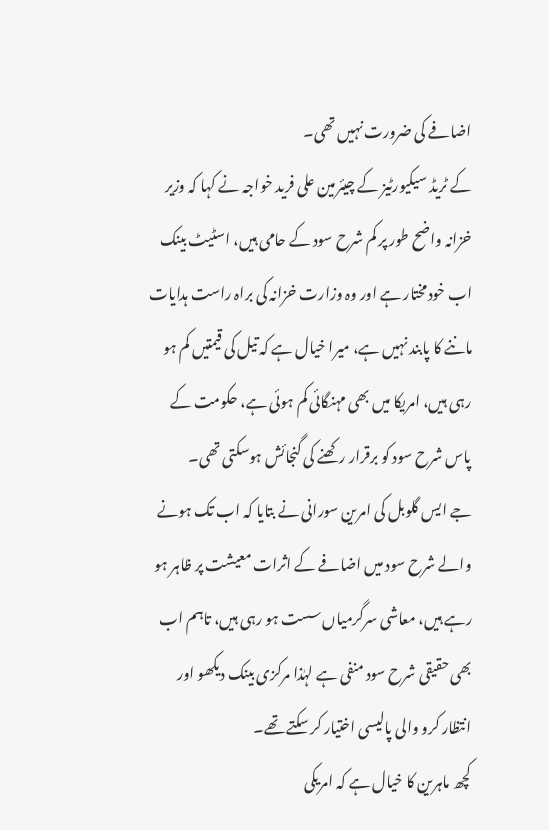اضافے کی ضرورت نہیں تھی۔
کے ٹریڈ سیکیورٹیز کے چیئرمین علی فرید خواجہ نے کہا کہ وزیر خزانہ واضح طور پر کم شرح سود کے حامی ہیں، اسٹیٹ بینک اب خودمختار ہے اور وہ وزارت خزانہ کی براہ راست ہدایات ماننے کا پابند نہیں ہے، میرا خیال ہے کہ تیل کی قیمتیں کم ہو رہی ہیں، امریکا میں بھی مہنگائی کم ہوئی ہے، حکومت کے پاس شرح سود کو برقرار رکھنے کی گنجائش ہوسکتی تھی۔
جے ایس گلوبل کی امرین سورانی نے بتایا کہ اب تک ہونے والے شرح سود میں اضافے کے اثرات معیشت پر ظاہر ہو رہے ہیں، معاشی سرگرمیاں سست ہو رہی ہیں، تاہم اب بھی حقیقی شرح سود منفی ہے لہٰذا مرکزی بینک دیکھو اور انتظار کرو والی پالیسی اختیار کر سکتے تھے۔
کچھ ماہرین کا خیال ہے کہ امریکی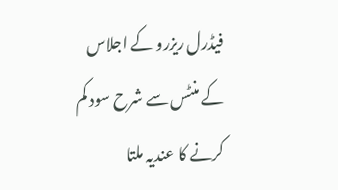فیڈرل ریزرو کے اجلاس کے منٹس سے شرح سود کم کرنے کا عندیہ ملتا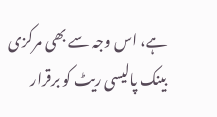ہے، اس وجہ سے بھی مرکزی بینک پالیسی ریٹ کو برقرار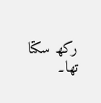رکھ سکتا تھا۔